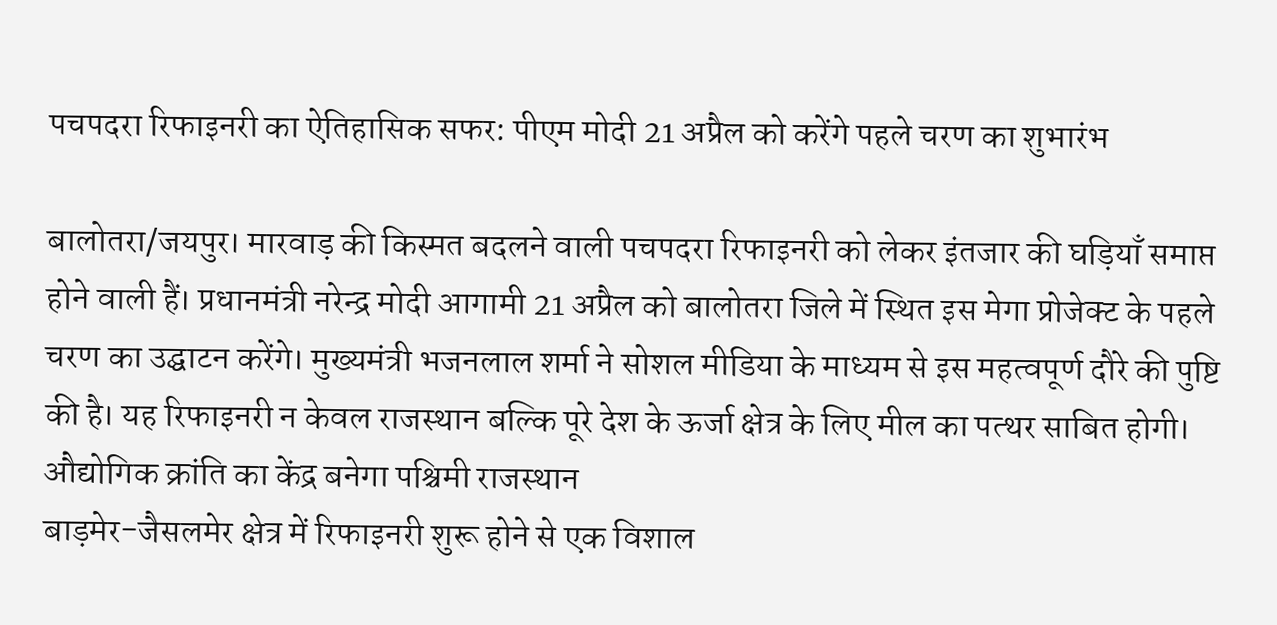पचपदरा रिफाइनरी का ऐतिहासिक सफर: पीएम मोदी 21 अप्रैल को करेंगे पहले चरण का शुभारंभ

बालोतरा/जयपुर। मारवाड़ की किस्मत बदलने वाली पचपदरा रिफाइनरी को लेकर इंतजार की घड़ियाँ समाप्त होने वाली हैं। प्रधानमंत्री नरेन्द्र मोदी आगामी 21 अप्रैल को बालोतरा जिले में स्थित इस मेगा प्रोजेक्ट के पहले चरण का उद्घाटन करेंगे। मुख्यमंत्री भजनलाल शर्मा ने सोशल मीडिया के माध्यम से इस महत्वपूर्ण दौरे की पुष्टि की है। यह रिफाइनरी न केवल राजस्थान बल्कि पूरे देश के ऊर्जा क्षेत्र के लिए मील का पत्थर साबित होगी।
औद्योगिक क्रांति का केंद्र बनेगा पश्चिमी राजस्थान
बाड़मेर-जैसलमेर क्षेत्र में रिफाइनरी शुरू होने से एक विशाल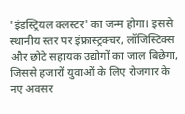'इंडस्ट्रियल क्लस्टर' का जन्म होगा। इससे स्थानीय स्तर पर इंफ्रास्ट्रक्चर, लॉजिस्टिक्स और छोटे सहायक उद्योगों का जाल बिछेगा, जिससे हजारों युवाओं के लिए रोजगार के नए अवसर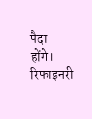पैदा होंगे। रिफाइनरी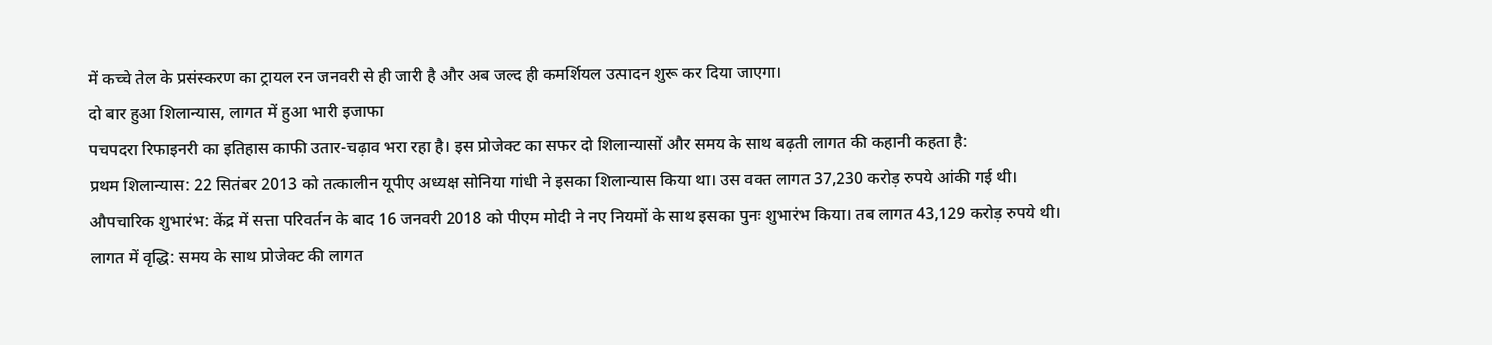में कच्चे तेल के प्रसंस्करण का ट्रायल रन जनवरी से ही जारी है और अब जल्द ही कमर्शियल उत्पादन शुरू कर दिया जाएगा।
दो बार हुआ शिलान्यास, लागत में हुआ भारी इजाफा
पचपदरा रिफाइनरी का इतिहास काफी उतार-चढ़ाव भरा रहा है। इस प्रोजेक्ट का सफर दो शिलान्यासों और समय के साथ बढ़ती लागत की कहानी कहता है:
प्रथम शिलान्यास: 22 सितंबर 2013 को तत्कालीन यूपीए अध्यक्ष सोनिया गांधी ने इसका शिलान्यास किया था। उस वक्त लागत 37,230 करोड़ रुपये आंकी गई थी।
औपचारिक शुभारंभ: केंद्र में सत्ता परिवर्तन के बाद 16 जनवरी 2018 को पीएम मोदी ने नए नियमों के साथ इसका पुनः शुभारंभ किया। तब लागत 43,129 करोड़ रुपये थी।
लागत में वृद्धि: समय के साथ प्रोजेक्ट की लागत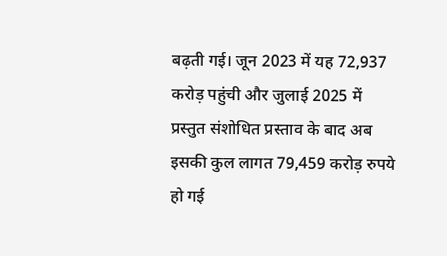बढ़ती गई। जून 2023 में यह 72,937 करोड़ पहुंची और जुलाई 2025 में प्रस्तुत संशोधित प्रस्ताव के बाद अब इसकी कुल लागत 79,459 करोड़ रुपये हो गई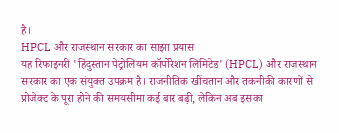है।
HPCL और राजस्थान सरकार का साझा प्रयास
यह रिफाइनरी 'हिंदुस्तान पेट्रोलियम कॉर्पोरेशन लिमिटेड' (HPCL) और राजस्थान सरकार का एक संयुक्त उपक्रम है। राजनीतिक खींचतान और तकनीकी कारणों से प्रोजेक्ट के पूरा होने की समयसीमा कई बार बढ़ी, लेकिन अब इसका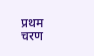प्रथम चरण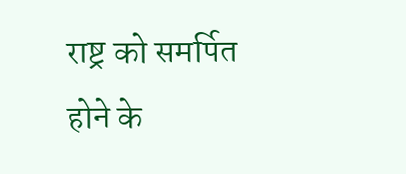राष्ट्र को समर्पित होने के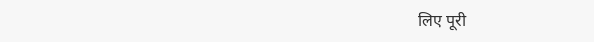लिए पूरी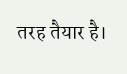तरह तैयार है।